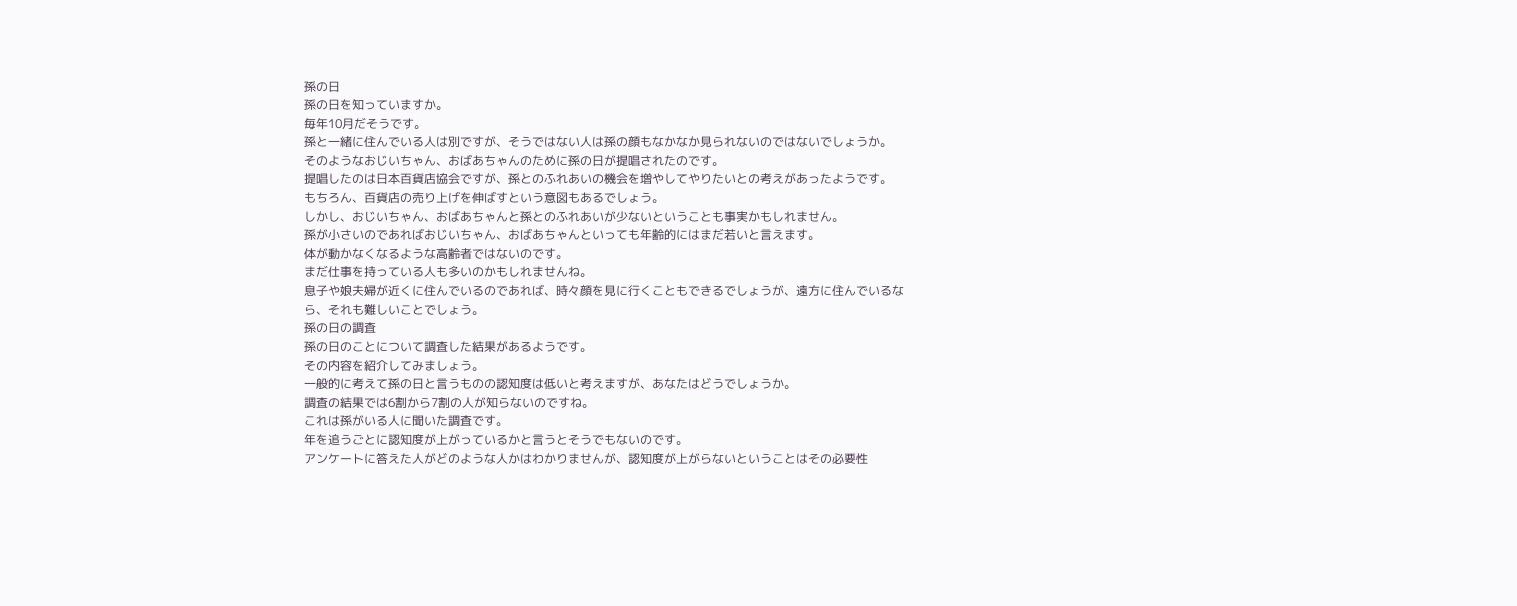孫の日
孫の日を知っていますか。
毎年10月だそうです。
孫と一緒に住んでいる人は別ですが、そうではない人は孫の顔もなかなか見られないのではないでしょうか。
そのようなおじいちゃん、おばあちゃんのために孫の日が提唱されたのです。
提唱したのは日本百貨店協会ですが、孫とのふれあいの機会を増やしてやりたいとの考えがあったようです。
もちろん、百貨店の売り上げを伸ばすという意図もあるでしょう。
しかし、おじいちゃん、おばあちゃんと孫とのふれあいが少ないということも事実かもしれません。
孫が小さいのであればおじいちゃん、おばあちゃんといっても年齢的にはまだ若いと言えます。
体が動かなくなるような高齢者ではないのです。
まだ仕事を持っている人も多いのかもしれませんね。
息子や娘夫婦が近くに住んでいるのであれば、時々顔を見に行くこともできるでしょうが、遠方に住んでいるなら、それも難しいことでしょう。
孫の日の調査
孫の日のことについて調査した結果があるようです。
その内容を紹介してみましょう。
一般的に考えて孫の日と言うものの認知度は低いと考えますが、あなたはどうでしょうか。
調査の結果では6割から7割の人が知らないのですね。
これは孫がいる人に聞いた調査です。
年を追うごとに認知度が上がっているかと言うとそうでもないのです。
アンケートに答えた人がどのような人かはわかりませんが、認知度が上がらないということはその必要性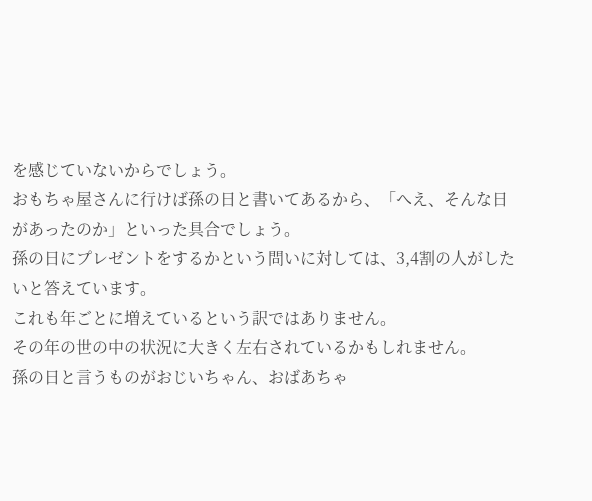を感じていないからでしょう。
おもちゃ屋さんに行けば孫の日と書いてあるから、「へえ、そんな日があったのか」といった具合でしょう。
孫の日にプレゼントをするかという問いに対しては、3,4割の人がしたいと答えています。
これも年ごとに増えているという訳ではありません。
その年の世の中の状況に大きく左右されているかもしれません。
孫の日と言うものがおじいちゃん、おばあちゃ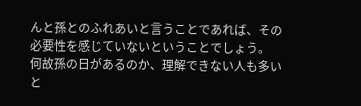んと孫とのふれあいと言うことであれば、その必要性を感じていないということでしょう。
何故孫の日があるのか、理解できない人も多いと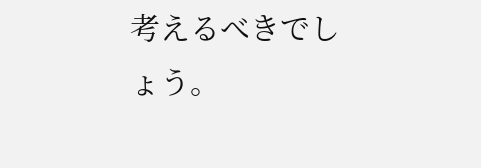考えるべきでしょう。